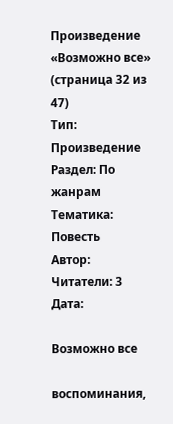Произведение «Возможно все» (страница 32 из 47)
Тип: Произведение
Раздел: По жанрам
Тематика: Повесть
Автор:
Читатели: 3
Дата:

Возможно все

воспоминания,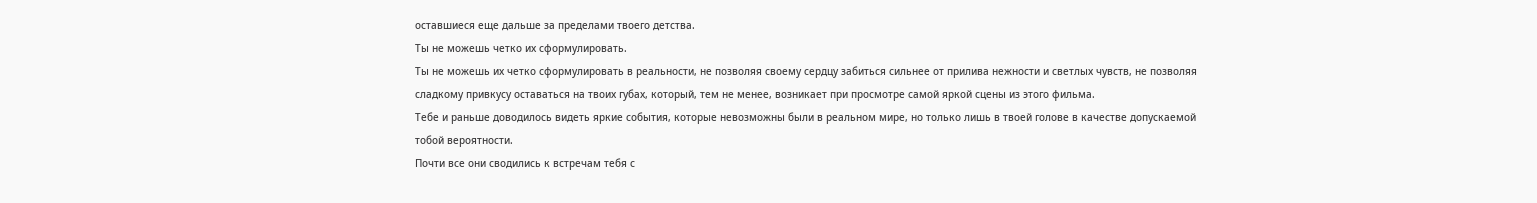оставшиеся еще дальше за пределами твоего детства.
Ты не можешь четко их сформулировать.
Ты не можешь их четко сформулировать в реальности, не позволяя своему сердцу забиться сильнее от прилива нежности и светлых чувств, не позволяя сладкому привкусу оставаться на твоих губах, который, тем не менее, возникает при просмотре самой яркой сцены из этого фильма.
Тебе и раньше доводилось видеть яркие события, которые невозможны были в реальном мире, но только лишь в твоей голове в качестве допускаемой тобой вероятности.
Почти все они сводились к встречам тебя с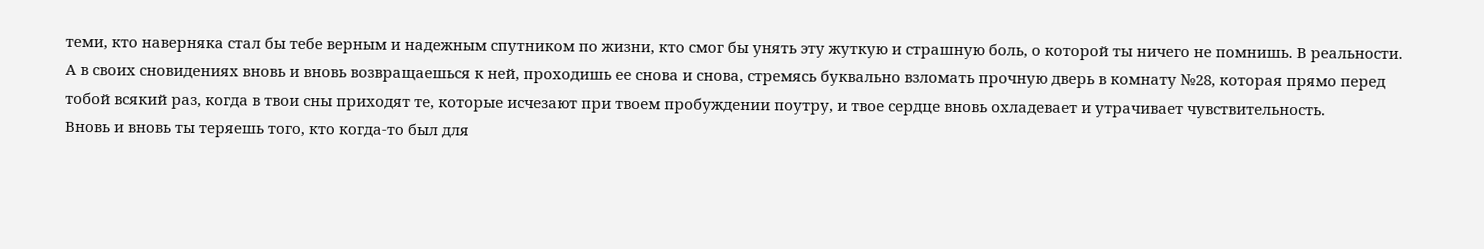теми, кто наверняка стал бы тебе верным и надежным спутником по жизни, кто смог бы унять эту жуткую и страшную боль, о которой ты ничего не помнишь. В реальности.
А в своих сновидениях вновь и вновь возвращаешься к ней, проходишь ее снова и снова, стремясь буквально взломать прочную дверь в комнату №28, которая прямо перед тобой всякий раз, когда в твои сны приходят те, которые исчезают при твоем пробуждении поутру, и твое сердце вновь охладевает и утрачивает чувствительность.
Вновь и вновь ты теряешь того, кто когда-то был для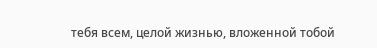тебя всем, целой жизнью, вложенной тобой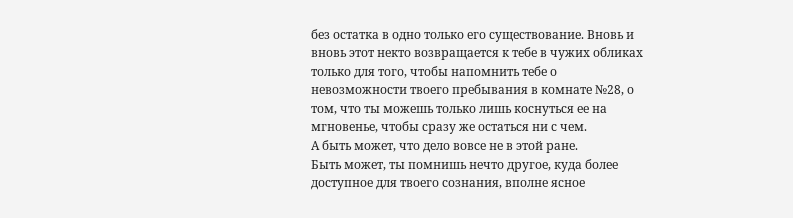без остатка в одно только его существование. Вновь и вновь этот некто возвращается к тебе в чужих обликах только для того, чтобы напомнить тебе о невозможности твоего пребывания в комнате №28, о том, что ты можешь только лишь коснуться ее на мгновенье, чтобы сразу же остаться ни с чем.
А быть может, что дело вовсе не в этой ране.
Быть может, ты помнишь нечто другое, куда более доступное для твоего сознания, вполне ясное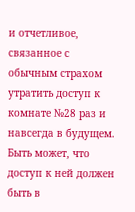и отчетливое, связанное с обычным страхом утратить доступ к комнате №28 раз и навсегда в будущем.
Быть может, что доступ к ней должен быть в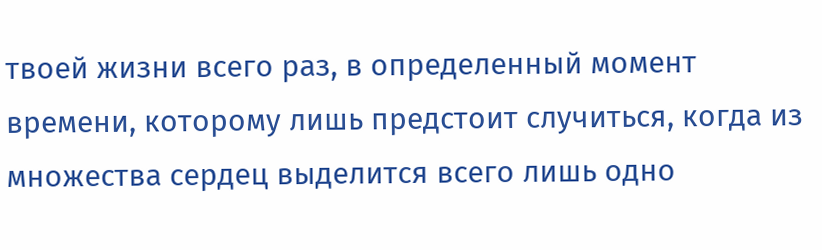твоей жизни всего раз, в определенный момент времени, которому лишь предстоит случиться, когда из множества сердец выделится всего лишь одно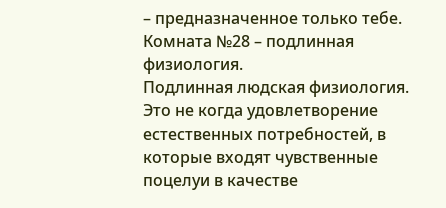– предназначенное только тебе.
Комната №28 – подлинная физиология.
Подлинная людская физиология.
Это не когда удовлетворение естественных потребностей, в которые входят чувственные поцелуи в качестве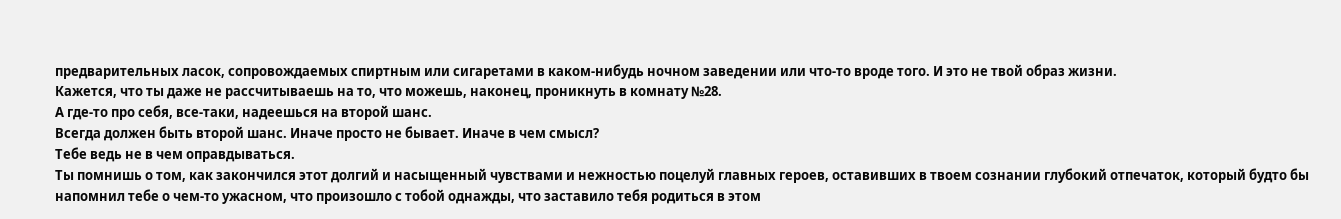предварительных ласок, сопровождаемых спиртным или сигаретами в каком-нибудь ночном заведении или что-то вроде того. И это не твой образ жизни.
Кажется, что ты даже не рассчитываешь на то, что можешь, наконец, проникнуть в комнату №28.
А где-то про себя, все-таки, надеешься на второй шанс.
Всегда должен быть второй шанс. Иначе просто не бывает. Иначе в чем смысл?
Тебе ведь не в чем оправдываться.
Ты помнишь о том, как закончился этот долгий и насыщенный чувствами и нежностью поцелуй главных героев, оставивших в твоем сознании глубокий отпечаток, который будто бы напомнил тебе о чем-то ужасном, что произошло с тобой однажды, что заставило тебя родиться в этом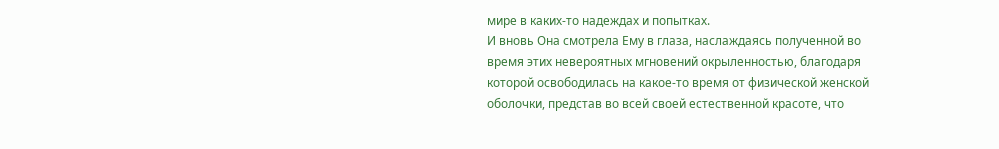мире в каких-то надеждах и попытках.
И вновь Она смотрела Ему в глаза, наслаждаясь полученной во время этих невероятных мгновений окрыленностью, благодаря которой освободилась на какое-то время от физической женской оболочки, представ во всей своей естественной красоте, что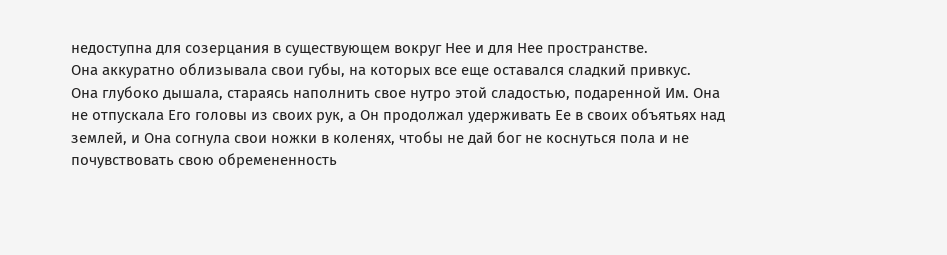недоступна для созерцания в существующем вокруг Нее и для Нее пространстве.
Она аккуратно облизывала свои губы, на которых все еще оставался сладкий привкус.
Она глубоко дышала, стараясь наполнить свое нутро этой сладостью, подаренной Им. Она не отпускала Его головы из своих рук, а Он продолжал удерживать Ее в своих объятьях над землей, и Она согнула свои ножки в коленях, чтобы не дай бог не коснуться пола и не почувствовать свою обремененность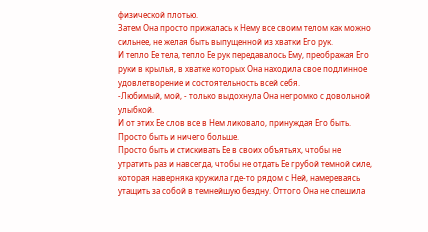физической плотью.
Затем Она просто прижалась к Нему все своим телом как можно сильнее, не желая быть выпущенной из хватки Его рук.
И тепло Ее тела, тепло Ее рук передавалось Ему, преображая Его руки в крылья, в хватке которых Она находила свое подлинное удовлетворение и состоятельность всей себя.
-Любимый, мой, - только выдохнула Она негромко с довольной улыбкой.
И от этих Ее слов все в Нем ликовало, принуждая Его быть.
Просто быть и ничего больше.
Просто быть и стискивать Ее в своих объятьях, чтобы не утратить раз и навсегда, чтобы не отдать Ее грубой темной силе, которая наверняка кружила где-то рядом с Ней, намереваясь утащить за собой в темнейшую бездну. Оттого Она не спешила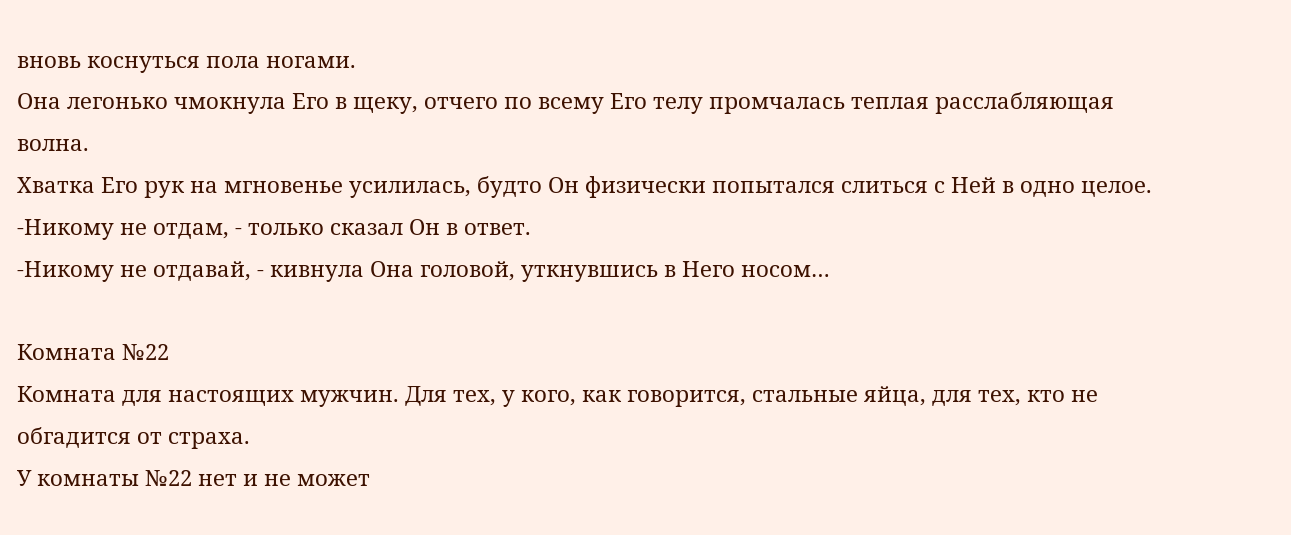вновь коснуться пола ногами.
Она легонько чмокнула Его в щеку, отчего по всему Его телу промчалась теплая расслабляющая волна.
Хватка Его рук на мгновенье усилилась, будто Он физически попытался слиться с Ней в одно целое.
-Никому не отдам, - только сказал Он в ответ.
-Никому не отдавай, - кивнула Она головой, уткнувшись в Него носом…

Комната №22
Комната для настоящих мужчин. Для тех, у кого, как говорится, стальные яйца, для тех, кто не обгадится от страха.
У комнаты №22 нет и не может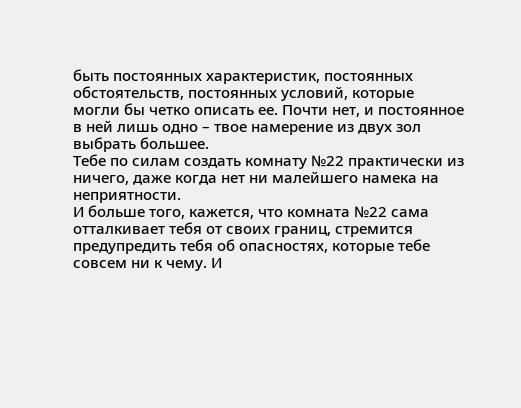быть постоянных характеристик, постоянных обстоятельств, постоянных условий, которые могли бы четко описать ее. Почти нет, и постоянное в ней лишь одно – твое намерение из двух зол выбрать большее.
Тебе по силам создать комнату №22 практически из ничего, даже когда нет ни малейшего намека на неприятности.
И больше того, кажется, что комната №22 сама отталкивает тебя от своих границ, стремится предупредить тебя об опасностях, которые тебе совсем ни к чему. И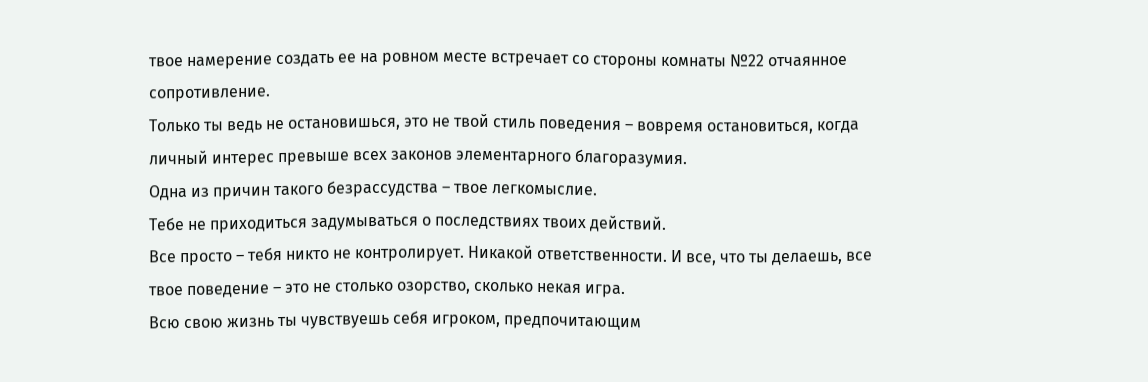твое намерение создать ее на ровном месте встречает со стороны комнаты №22 отчаянное сопротивление.
Только ты ведь не остановишься, это не твой стиль поведения – вовремя остановиться, когда личный интерес превыше всех законов элементарного благоразумия.
Одна из причин такого безрассудства – твое легкомыслие.
Тебе не приходиться задумываться о последствиях твоих действий.
Все просто – тебя никто не контролирует. Никакой ответственности. И все, что ты делаешь, все твое поведение – это не столько озорство, сколько некая игра.
Всю свою жизнь ты чувствуешь себя игроком, предпочитающим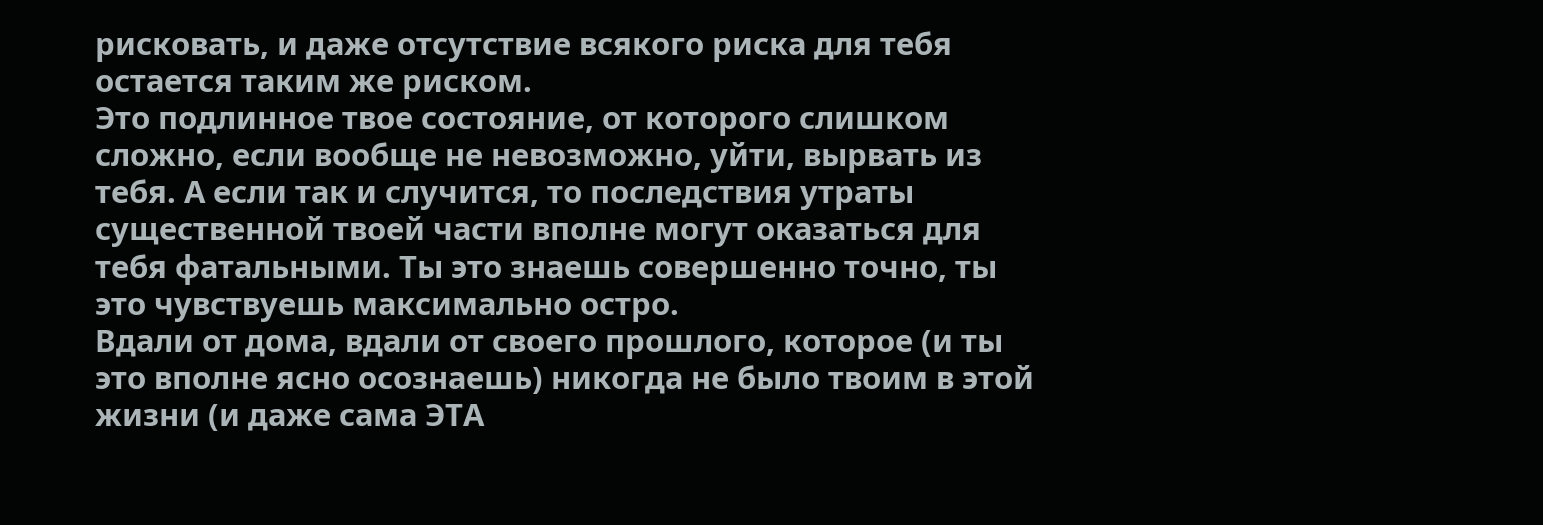рисковать, и даже отсутствие всякого риска для тебя остается таким же риском.
Это подлинное твое состояние, от которого слишком сложно, если вообще не невозможно, уйти, вырвать из тебя. А если так и случится, то последствия утраты существенной твоей части вполне могут оказаться для тебя фатальными. Ты это знаешь совершенно точно, ты это чувствуешь максимально остро.
Вдали от дома, вдали от своего прошлого, которое (и ты это вполне ясно осознаешь) никогда не было твоим в этой жизни (и даже сама ЭТА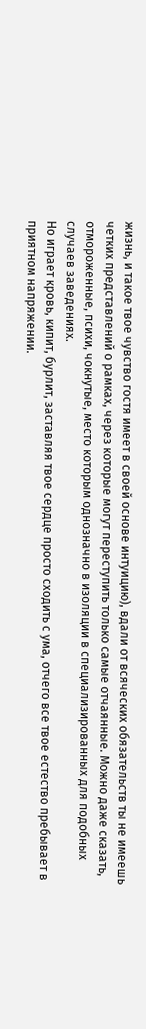жизнь, и такое твое чувство гостя имеет в своей основе интуицию), вдали от всяческих обязательств ты не имеешь четких представлений о рамках, через которые могут переступить только самые отчаянные. Можно даже сказать, отмороженные, психи, чокнутые, место которым однозначно в изоляции в специализированных для подобных случаев заведениях.
Но играет кровь, кипит, бурлит, заставляя твое сердце просто сходить с ума, отчего все твое естество пребывает в приятном напряжении.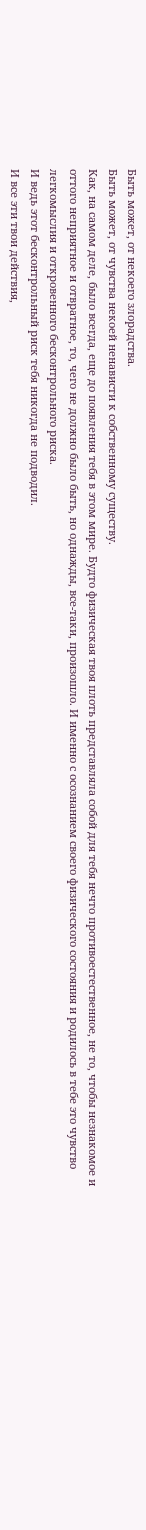Быть может, от некоего злорадства.
Быть может, от чувства некоей ненависти к собственному существу.
Как, на самом деле, было всегда, еще до появления тебя в этом мире. Будто физическая твоя плоть представляла собой для тебя нечто противоестественное, не то, чтобы незнакомое и оттого неприятное и отвратное, то, чего не должно было быть, но однажды, все-таки, произошло. И именно с осознанием своего физического состояния и родилось в тебе это чувство легкомыслия и откровенного бесконтрольного риска.
И ведь этот бесконтрольный риск тебя никогда не подводил.
И все эти твои действия,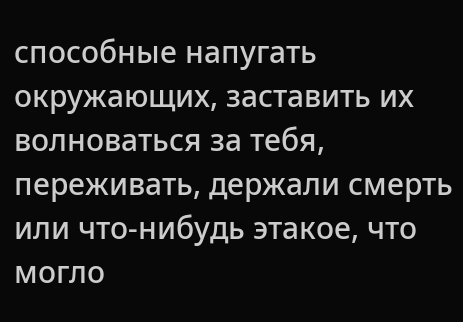способные напугать окружающих, заставить их волноваться за тебя, переживать, держали смерть или что-нибудь этакое, что могло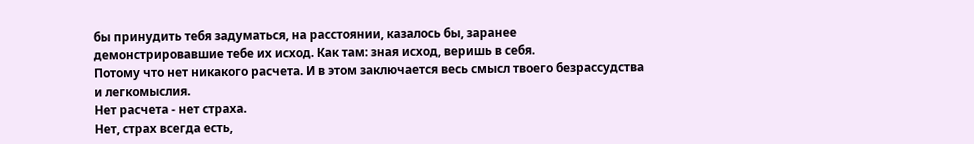бы принудить тебя задуматься, на расстоянии, казалось бы, заранее демонстрировавшие тебе их исход. Как там: зная исход, веришь в себя.
Потому что нет никакого расчета. И в этом заключается весь смысл твоего безрассудства и легкомыслия.
Нет расчета - нет страха.
Нет, страх всегда есть,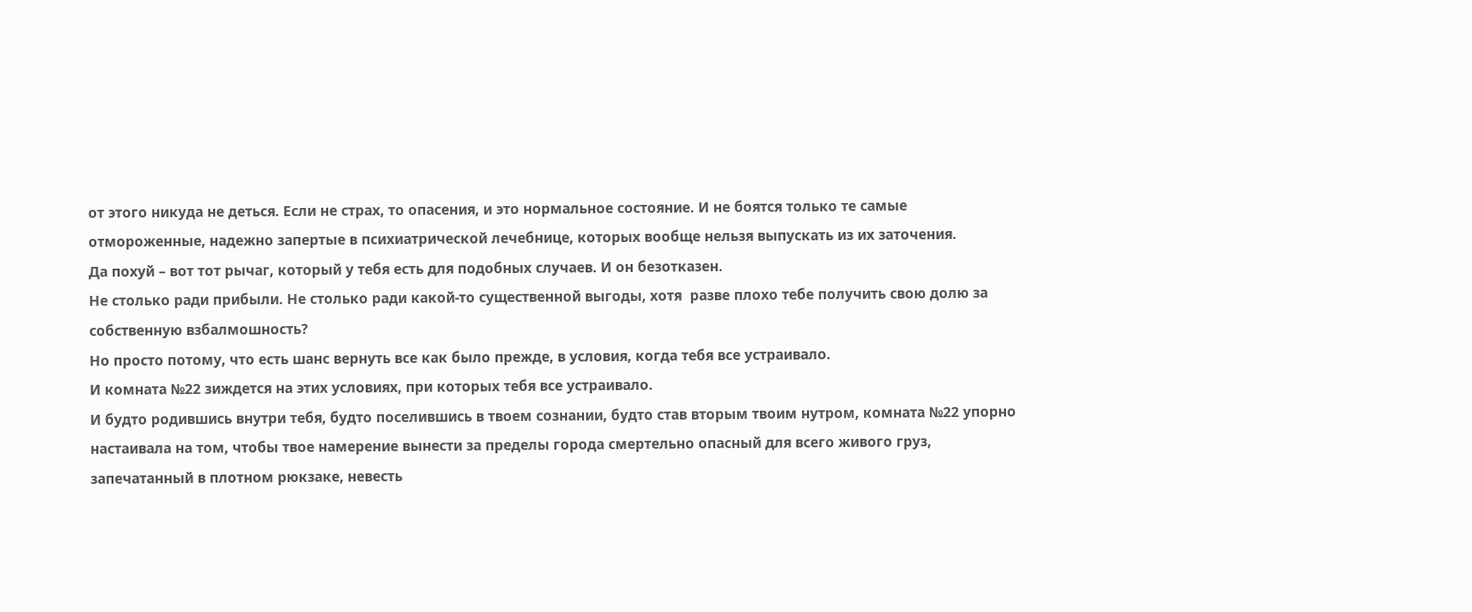от этого никуда не деться. Если не страх, то опасения, и это нормальное состояние. И не боятся только те самые отмороженные, надежно запертые в психиатрической лечебнице, которых вообще нельзя выпускать из их заточения.
Да похуй – вот тот рычаг, который у тебя есть для подобных случаев. И он безотказен.
Не столько ради прибыли. Не столько ради какой-то существенной выгоды, хотя  разве плохо тебе получить свою долю за собственную взбалмошность?
Но просто потому, что есть шанс вернуть все как было прежде, в условия, когда тебя все устраивало.
И комната №22 зиждется на этих условиях, при которых тебя все устраивало.
И будто родившись внутри тебя, будто поселившись в твоем сознании, будто став вторым твоим нутром, комната №22 упорно настаивала на том, чтобы твое намерение вынести за пределы города смертельно опасный для всего живого груз, запечатанный в плотном рюкзаке, невесть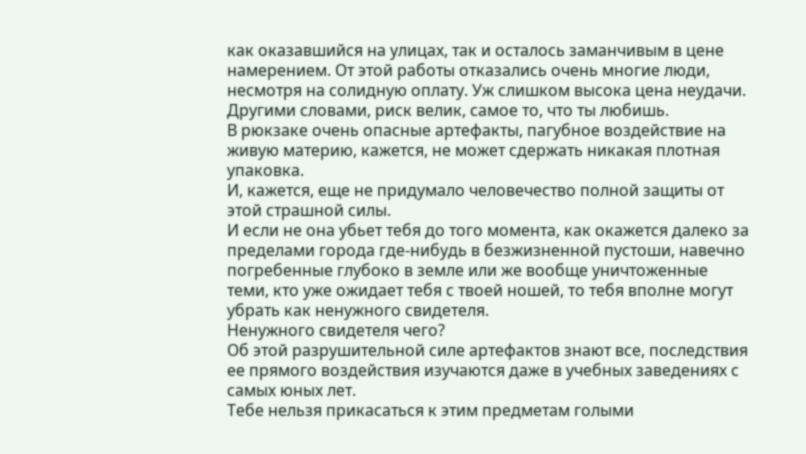как оказавшийся на улицах, так и осталось заманчивым в цене намерением. От этой работы отказались очень многие люди, несмотря на солидную оплату. Уж слишком высока цена неудачи.
Другими словами, риск велик, самое то, что ты любишь.
В рюкзаке очень опасные артефакты, пагубное воздействие на живую материю, кажется, не может сдержать никакая плотная упаковка.
И, кажется, еще не придумало человечество полной защиты от этой страшной силы.
И если не она убьет тебя до того момента, как окажется далеко за пределами города где-нибудь в безжизненной пустоши, навечно погребенные глубоко в земле или же вообще уничтоженные теми, кто уже ожидает тебя с твоей ношей, то тебя вполне могут убрать как ненужного свидетеля.
Ненужного свидетеля чего?
Об этой разрушительной силе артефактов знают все, последствия ее прямого воздействия изучаются даже в учебных заведениях с самых юных лет.
Тебе нельзя прикасаться к этим предметам голыми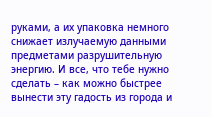руками, а их упаковка немного снижает излучаемую данными предметами разрушительную энергию. И все, что тебе нужно сделать – как можно быстрее вынести эту гадость из города и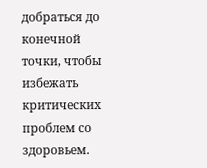добраться до конечной точки, чтобы избежать критических проблем со здоровьем.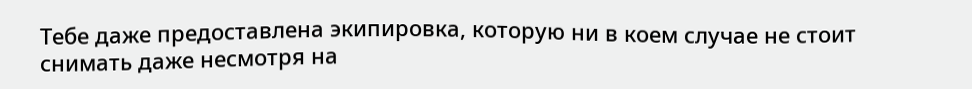Тебе даже предоставлена экипировка, которую ни в коем случае не стоит снимать даже несмотря на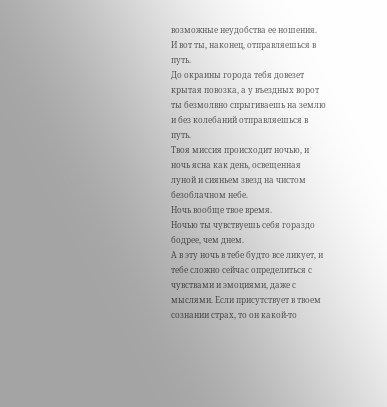возможные неудобства ее ношения.
И вот ты, наконец, отправляешься в путь.
До окраины города тебя довезет крытая повозка, а у въездных ворот ты безмолвно спрыгиваешь на землю и без колебаний отправляешься в путь.
Твоя миссия происходит ночью, и ночь ясна как день, освещенная луной и сияньем звезд на чистом безоблачном небе.
Ночь вообще твое время.
Ночью ты чувствуешь себя гораздо бодрее, чем днем.
А в эту ночь в тебе будто все ликует, и тебе сложно сейчас определиться с чувствами и эмоциями, даже с мыслями. Если присутствует в твоем сознании страх, то он какой-то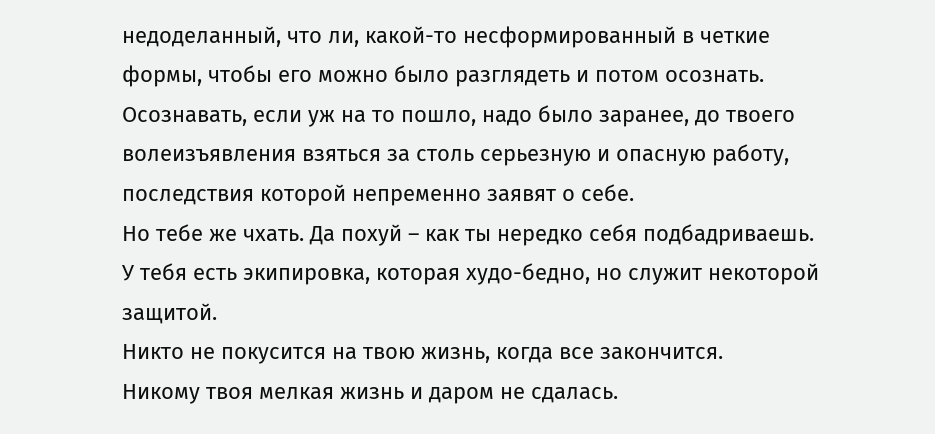недоделанный, что ли, какой-то несформированный в четкие формы, чтобы его можно было разглядеть и потом осознать. Осознавать, если уж на то пошло, надо было заранее, до твоего волеизъявления взяться за столь серьезную и опасную работу, последствия которой непременно заявят о себе.
Но тебе же чхать. Да похуй – как ты нередко себя подбадриваешь.
У тебя есть экипировка, которая худо-бедно, но служит некоторой защитой.
Никто не покусится на твою жизнь, когда все закончится.
Никому твоя мелкая жизнь и даром не сдалась.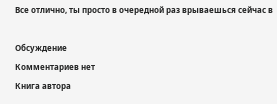Все отлично, ты просто в очередной раз врываешься сейчас в

Обсуждение
Комментариев нет
Книга автора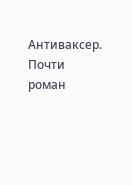Антиваксер. Почти роман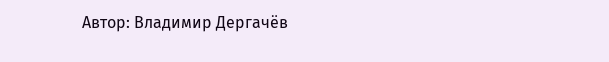Автор: Владимир Дергачёв